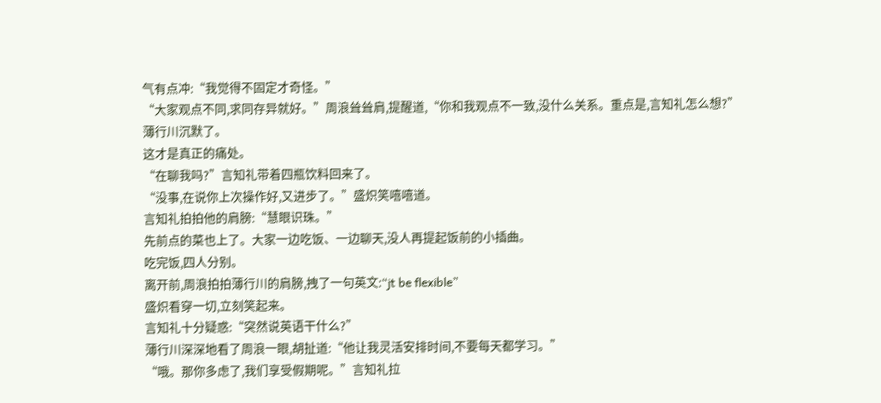气有点冲:“我觉得不固定才奇怪。”
“大家观点不同,求同存异就好。”周浪耸耸肩,提醒道,“你和我观点不一致,没什么关系。重点是,言知礼怎么想?”
薄行川沉默了。
这才是真正的痛处。
“在聊我吗?”言知礼带着四瓶饮料回来了。
“没事,在说你上次操作好,又进步了。”盛炽笑嘻嘻道。
言知礼拍拍他的肩膀:“慧眼识珠。”
先前点的菜也上了。大家一边吃饭、一边聊天,没人再提起饭前的小插曲。
吃完饭,四人分别。
离开前,周浪拍拍薄行川的肩膀,拽了一句英文:“jt be flexible”
盛炽看穿一切,立刻笑起来。
言知礼十分疑惑:“突然说英语干什么?”
薄行川深深地看了周浪一眼,胡扯道:“他让我灵活安排时间,不要每天都学习。”
“哦。那你多虑了,我们享受假期呢。”言知礼拉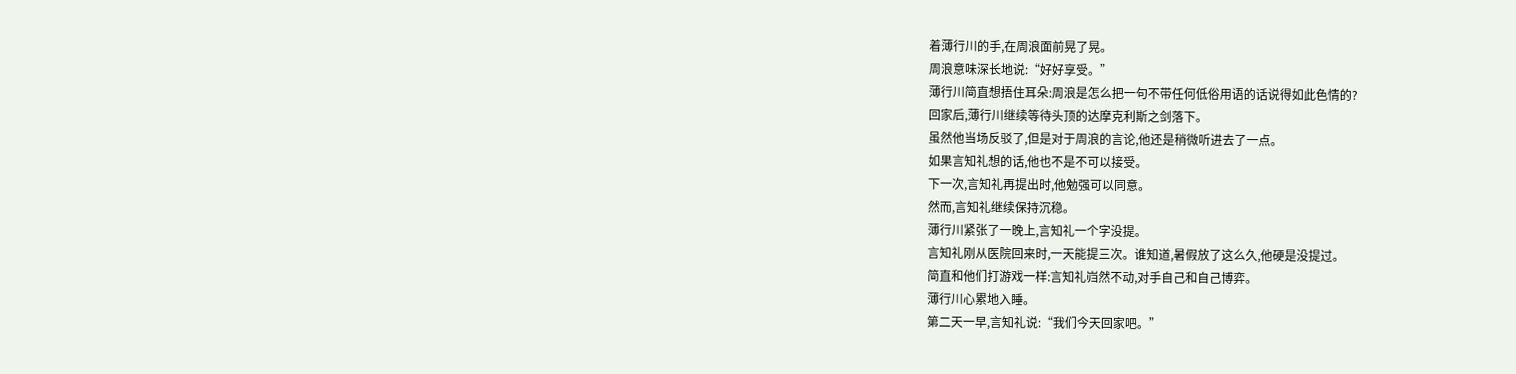着薄行川的手,在周浪面前晃了晃。
周浪意味深长地说:“好好享受。”
薄行川简直想捂住耳朵:周浪是怎么把一句不带任何低俗用语的话说得如此色情的?
回家后,薄行川继续等待头顶的达摩克利斯之剑落下。
虽然他当场反驳了,但是对于周浪的言论,他还是稍微听进去了一点。
如果言知礼想的话,他也不是不可以接受。
下一次,言知礼再提出时,他勉强可以同意。
然而,言知礼继续保持沉稳。
薄行川紧张了一晚上,言知礼一个字没提。
言知礼刚从医院回来时,一天能提三次。谁知道,暑假放了这么久,他硬是没提过。
简直和他们打游戏一样:言知礼岿然不动,对手自己和自己博弈。
薄行川心累地入睡。
第二天一早,言知礼说:“我们今天回家吧。”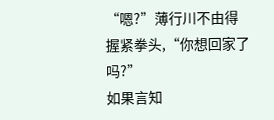“嗯?”薄行川不由得握紧拳头,“你想回家了吗?”
如果言知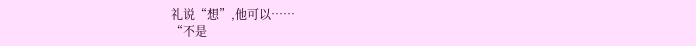礼说“想”,他可以……
“不是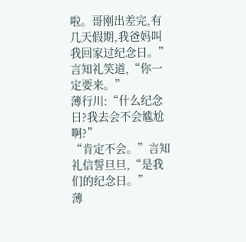啦。哥刚出差完,有几天假期,我爸妈叫我回家过纪念日。”言知礼笑道,“你一定要来。”
薄行川:“什么纪念日?我去会不会尴尬啊?”
“肯定不会。”言知礼信誓旦旦,“是我们的纪念日。”
薄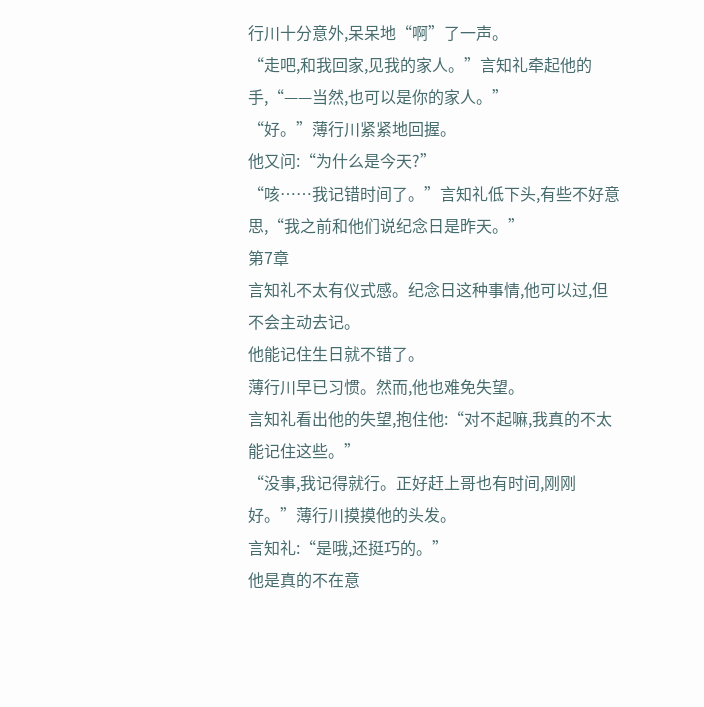行川十分意外,呆呆地“啊”了一声。
“走吧,和我回家,见我的家人。”言知礼牵起他的手,“——当然,也可以是你的家人。”
“好。”薄行川紧紧地回握。
他又问:“为什么是今天?”
“咳……我记错时间了。”言知礼低下头,有些不好意思,“我之前和他们说纪念日是昨天。”
第7章
言知礼不太有仪式感。纪念日这种事情,他可以过,但不会主动去记。
他能记住生日就不错了。
薄行川早已习惯。然而,他也难免失望。
言知礼看出他的失望,抱住他:“对不起嘛,我真的不太能记住这些。”
“没事,我记得就行。正好赶上哥也有时间,刚刚好。”薄行川摸摸他的头发。
言知礼:“是哦,还挺巧的。”
他是真的不在意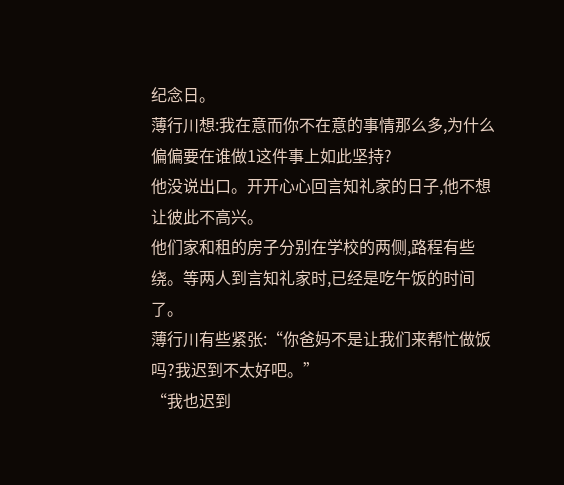纪念日。
薄行川想:我在意而你不在意的事情那么多,为什么偏偏要在谁做1这件事上如此坚持?
他没说出口。开开心心回言知礼家的日子,他不想让彼此不高兴。
他们家和租的房子分别在学校的两侧,路程有些绕。等两人到言知礼家时,已经是吃午饭的时间了。
薄行川有些紧张:“你爸妈不是让我们来帮忙做饭吗?我迟到不太好吧。”
“我也迟到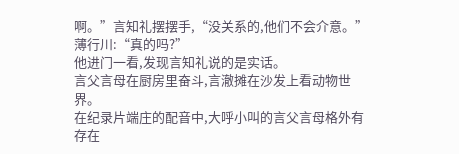啊。”言知礼摆摆手,“没关系的,他们不会介意。”
薄行川:“真的吗?”
他进门一看,发现言知礼说的是实话。
言父言母在厨房里奋斗,言澈摊在沙发上看动物世界。
在纪录片端庄的配音中,大呼小叫的言父言母格外有存在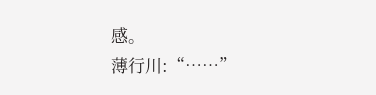感。
薄行川:“……”